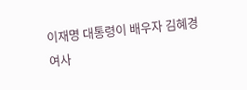이재명 대통령이 배우자 김혜경 여사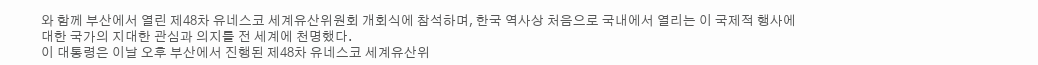와 함께 부산에서 열린 제48차 유네스코 세계유산위원회 개회식에 참석하며, 한국 역사상 처음으로 국내에서 열리는 이 국제적 행사에 대한 국가의 지대한 관심과 의지를 전 세계에 천명했다.
이 대통령은 이날 오후 부산에서 진행된 제48차 유네스코 세계유산위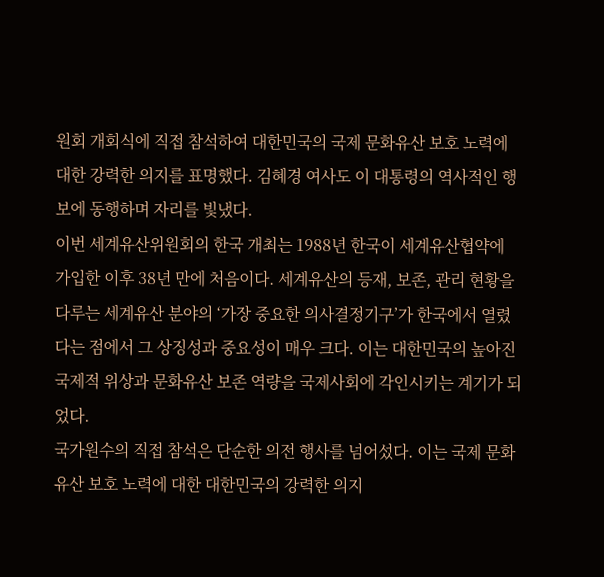원회 개회식에 직접 참석하여 대한민국의 국제 문화유산 보호 노력에 대한 강력한 의지를 표명했다. 김혜경 여사도 이 대통령의 역사적인 행보에 동행하며 자리를 빛냈다.
이번 세계유산위원회의 한국 개최는 1988년 한국이 세계유산협약에 가입한 이후 38년 만에 처음이다. 세계유산의 등재, 보존, 관리 현황을 다루는 세계유산 분야의 ‘가장 중요한 의사결정기구’가 한국에서 열렸다는 점에서 그 상징성과 중요성이 매우 크다. 이는 대한민국의 높아진 국제적 위상과 문화유산 보존 역량을 국제사회에 각인시키는 계기가 되었다.
국가원수의 직접 참석은 단순한 의전 행사를 넘어섰다. 이는 국제 문화유산 보호 노력에 대한 대한민국의 강력한 의지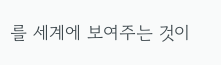를 세계에 보여주는 것이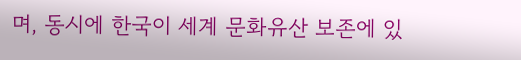며, 동시에 한국이 세계 문화유산 보존에 있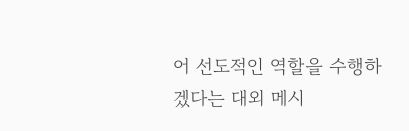어 선도적인 역할을 수행하겠다는 대외 메시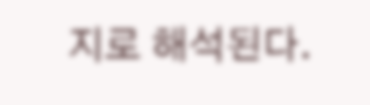지로 해석된다.